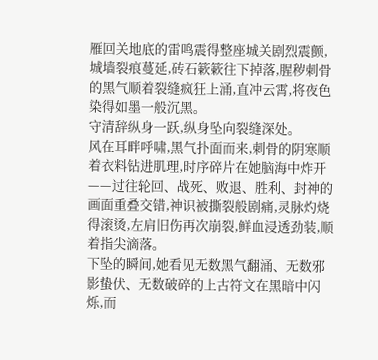雁回关地底的雷鸣震得整座城关剧烈震颤,城墙裂痕蔓延,砖石簌簌往下掉落,腥秽刺骨的黑气顺着裂缝疯狂上涌,直冲云霄,将夜色染得如墨一般沉黑。
守清辞纵身一跃,纵身坠向裂缝深处。
风在耳畔呼啸,黑气扑面而来,刺骨的阴寒顺着衣料钻进肌理,时序碎片在她脑海中炸开——过往轮回、战死、败退、胜利、封神的画面重叠交错,神识被撕裂般剧痛,灵脉灼烧得滚烫,左肩旧伤再次崩裂,鲜血浸透劲装,顺着指尖滴落。
下坠的瞬间,她看见无数黑气翻涌、无数邪影蛰伏、无数破碎的上古符文在黑暗中闪烁,而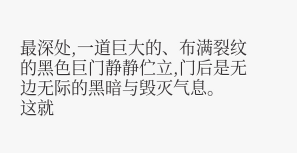最深处,一道巨大的、布满裂纹的黑色巨门静静伫立,门后是无边无际的黑暗与毁灭气息。
这就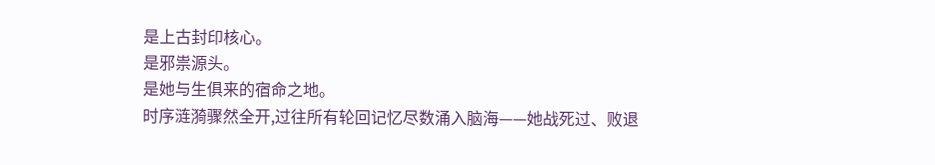是上古封印核心。
是邪祟源头。
是她与生俱来的宿命之地。
时序涟漪骤然全开,过往所有轮回记忆尽数涌入脑海——她战死过、败退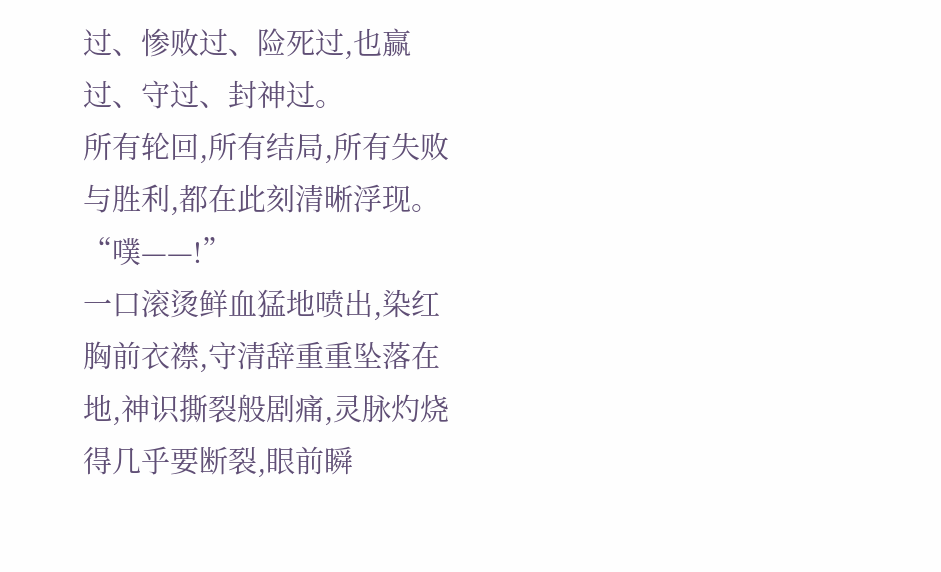过、惨败过、险死过,也赢过、守过、封神过。
所有轮回,所有结局,所有失败与胜利,都在此刻清晰浮现。
“噗——!”
一口滚烫鲜血猛地喷出,染红胸前衣襟,守清辞重重坠落在地,神识撕裂般剧痛,灵脉灼烧得几乎要断裂,眼前瞬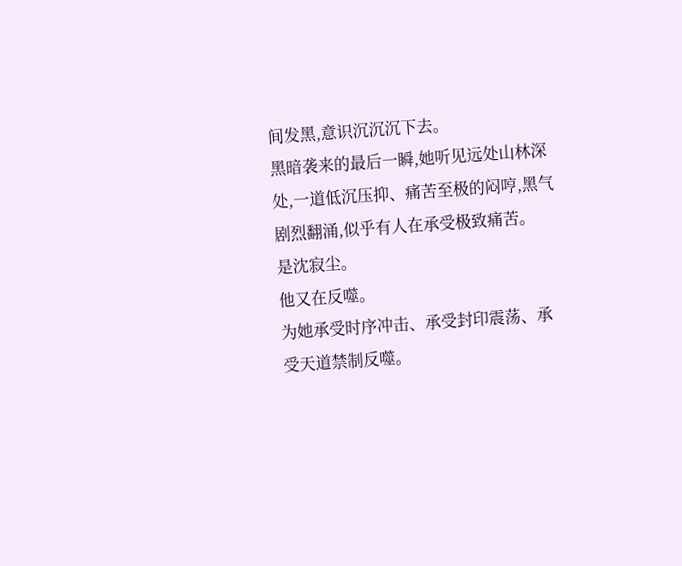间发黑,意识沉沉沉下去。
黑暗袭来的最后一瞬,她听见远处山林深处,一道低沉压抑、痛苦至极的闷哼,黑气剧烈翻涌,似乎有人在承受极致痛苦。
是沈寂尘。
他又在反噬。
为她承受时序冲击、承受封印震荡、承受天道禁制反噬。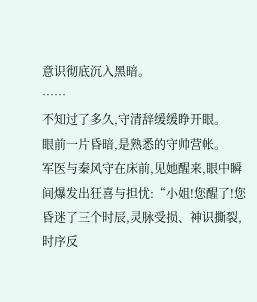意识彻底沉入黑暗。
……
不知过了多久,守清辞缓缓睁开眼。
眼前一片昏暗,是熟悉的守帅营帐。
军医与秦风守在床前,见她醒来,眼中瞬间爆发出狂喜与担忧:“小姐!您醒了!您昏迷了三个时辰,灵脉受损、神识撕裂,时序反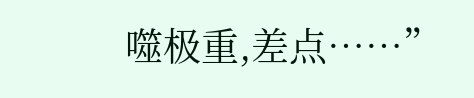噬极重,差点……”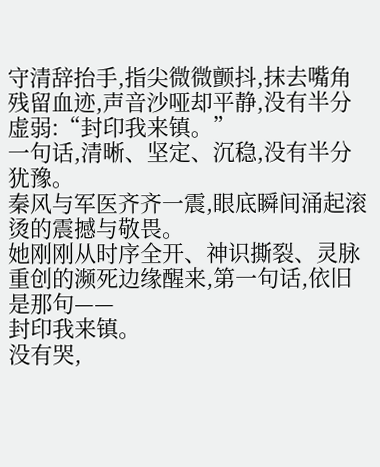守清辞抬手,指尖微微颤抖,抹去嘴角残留血迹,声音沙哑却平静,没有半分虚弱:“封印我来镇。”
一句话,清晰、坚定、沉稳,没有半分犹豫。
秦风与军医齐齐一震,眼底瞬间涌起滚烫的震撼与敬畏。
她刚刚从时序全开、神识撕裂、灵脉重创的濒死边缘醒来,第一句话,依旧是那句——
封印我来镇。
没有哭,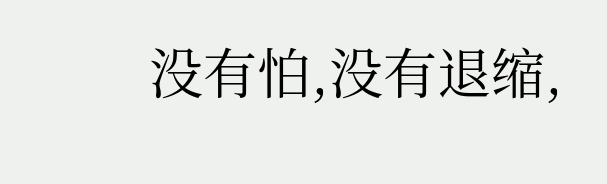没有怕,没有退缩,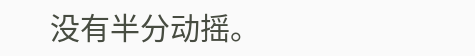没有半分动摇。